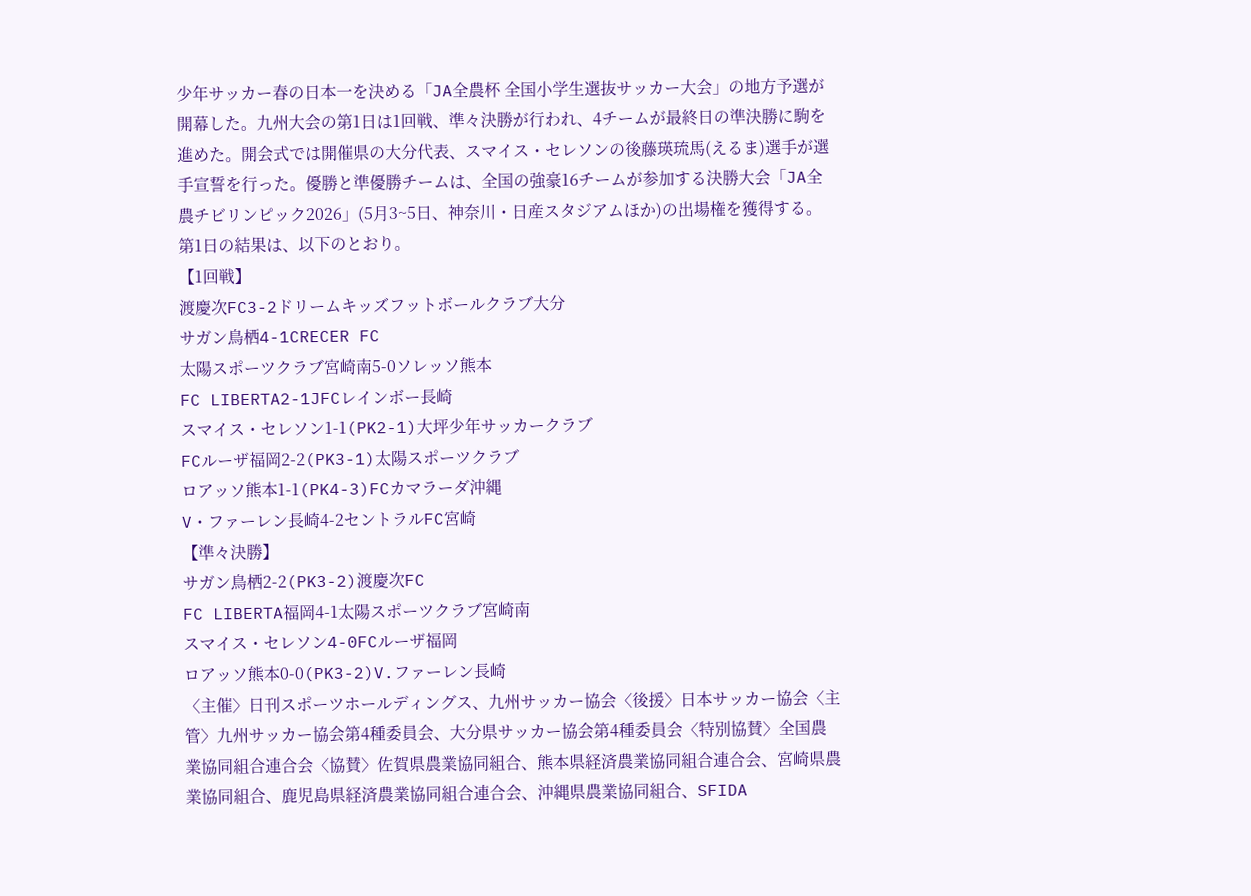少年サッカー春の日本一を決める「JA全農杯 全国小学生選抜サッカー大会」の地方予選が開幕した。九州大会の第1日は1回戦、準々決勝が行われ、4チームが最終日の準決勝に駒を進めた。開会式では開催県の大分代表、スマイス・セレソンの後藤瑛琉馬(えるま)選手が選手宣誓を行った。優勝と準優勝チームは、全国の強豪16チームが参加する決勝大会「JA全農チビリンピック2026」(5月3~5日、神奈川・日産スタジアムほか)の出場権を獲得する。
第1日の結果は、以下のとおり。
【1回戦】
渡慶次FC3-2ドリームキッズフットボールクラブ大分
サガン鳥栖4-1CRECER FC
太陽スポーツクラブ宮崎南5-0ソレッソ熊本
FC LIBERTA2-1JFCレインボー長崎
スマイス・セレソン1-1(PK2-1)大坪少年サッカークラブ
FCルーザ福岡2-2(PK3-1)太陽スポーツクラブ
ロアッソ熊本1-1(PK4-3)FCカマラーダ沖縄
V・ファーレン長崎4-2セントラルFC宮崎
【準々決勝】
サガン鳥栖2-2(PK3-2)渡慶次FC
FC LIBERTA福岡4-1太陽スポーツクラブ宮崎南
スマイス・セレソン4-0FCルーザ福岡
ロアッソ熊本0-0(PK3-2)V.ファーレン長崎
〈主催〉日刊スポーツホールディングス、九州サッカー協会〈後援〉日本サッカー協会〈主管〉九州サッカー協会第4種委員会、大分県サッカー協会第4種委員会〈特別協賛〉全国農業協同組合連合会〈協賛〉佐賀県農業協同組合、熊本県経済農業協同組合連合会、宮崎県農業協同組合、鹿児島県経済農業協同組合連合会、沖縄県農業協同組合、SFIDA